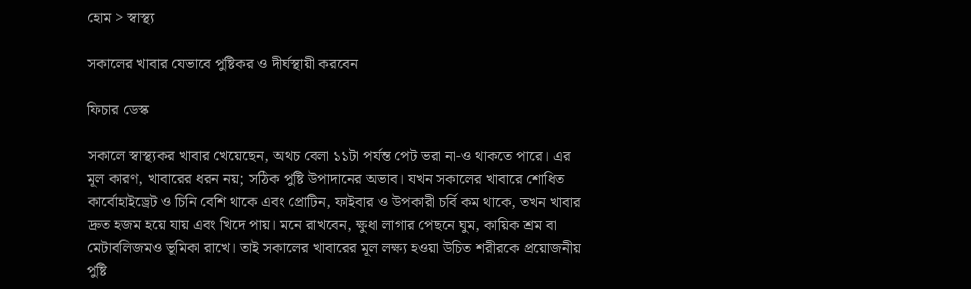হোম > স্বাস্থ্য

সকালের খাবার যেভাবে পুষ্টিকর ও দীর্ঘস্থায়ী করবেন

ফিচার ডেস্ক

সকালে স্বাস্থ্যকর খাবার খেয়েছেন, অথচ বেলা ১১টা পর্যন্ত পেট ভরা না-ও থাকতে পারে। এর মূল কারণ, খাবারের ধরন নয়; সঠিক পুষ্টি উপাদানের অভাব। যখন সকালের খাবারে শোধিত কার্বোহাইড্রেট ও চিনি বেশি থাকে এবং প্রোটিন, ফাইবার ও উপকারী চর্বি কম থাকে, তখন খাবার দ্রুত হজম হয়ে যায় এবং খিদে পায়। মনে রাখবেন, ক্ষুধা লাগার পেছনে ঘুম, কায়িক শ্রম বা মেটাবলিজমও ভূমিকা রাখে। তাই সকালের খাবারের মূল লক্ষ্য হওয়া উচিত শরীরকে প্রয়োজনীয় পুষ্টি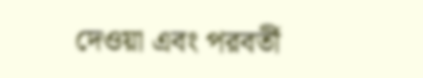দেওয়া এবং পরবর্তী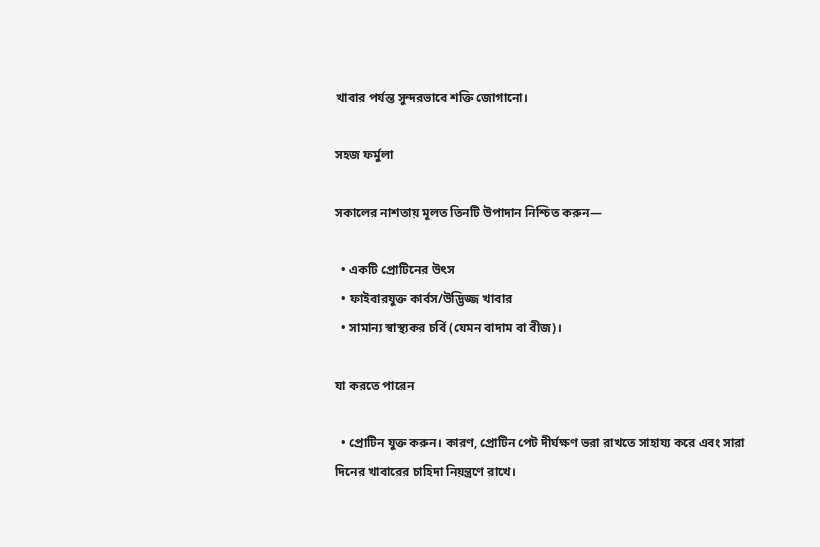খাবার পর্যন্ত সুন্দরভাবে শক্তি জোগানো।

সহজ ফর্মুলা

সকালের নাশতায় মূলত তিনটি উপাদান নিশ্চিত করুন—

  • একটি প্রোটিনের উৎস
  • ফাইবারযুক্ত কার্বস/উদ্ভিজ্জ খাবার
  • সামান্য স্বাস্থ্যকর চর্বি (যেমন বাদাম বা বীজ)।

যা করতে পারেন

  • প্রোটিন যুক্ত করুন। কারণ, প্রোটিন পেট দীর্ঘক্ষণ ভরা রাখতে সাহায্য করে এবং সারা দিনের খাবারের চাহিদা নিয়ন্ত্রণে রাখে।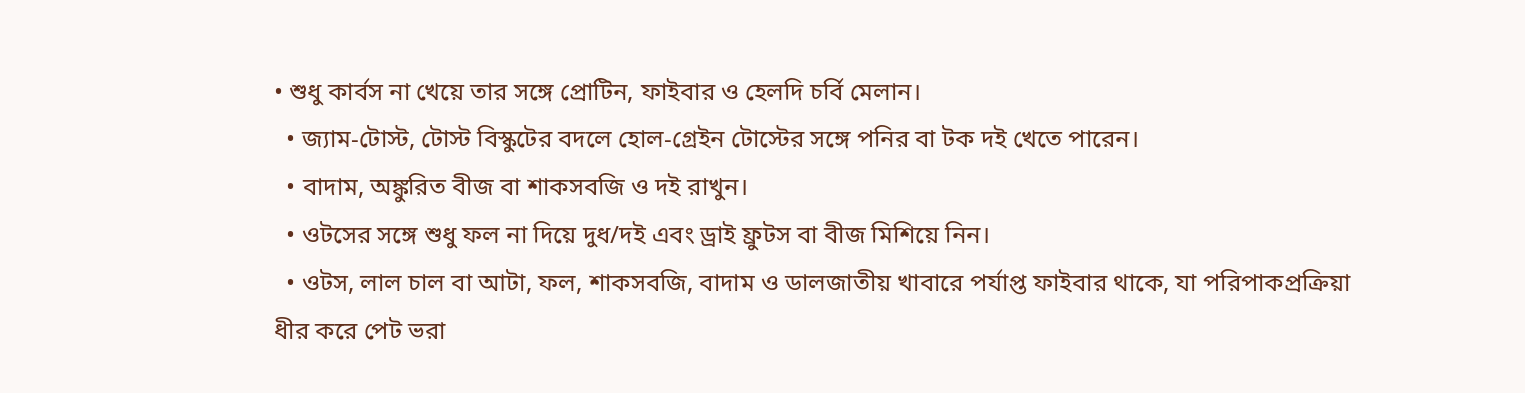• শুধু কার্বস না খেয়ে তার সঙ্গে প্রোটিন, ফাইবার ও হেলদি চর্বি মেলান।
  • জ্যাম-টোস্ট, টোস্ট বিস্কুটের বদলে হোল-গ্রেইন টোস্টের সঙ্গে পনির বা টক দই খেতে পারেন।
  • বাদাম, অঙ্কুরিত বীজ বা শাকসবজি ও দই রাখুন।
  • ওটসের সঙ্গে শুধু ফল না দিয়ে দুধ/দই এবং ড্রাই ফ্রুটস বা বীজ মিশিয়ে নিন।
  • ওটস, লাল চাল বা আটা, ফল, শাকসবজি, বাদাম ও ডালজাতীয় খাবারে পর্যাপ্ত ফাইবার থাকে, যা পরিপাকপ্রক্রিয়া ধীর করে পেট ভরা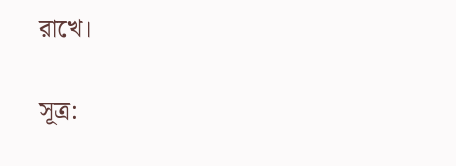রাখে।

সূত্র: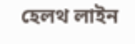হেলথ লাইন